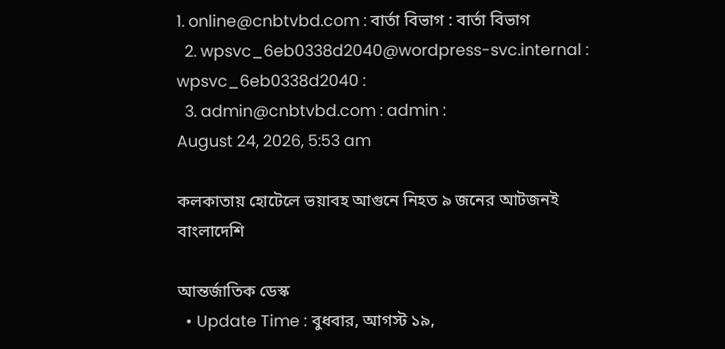1. online@cnbtvbd.com : বার্তা বিভাগ : বার্তা বিভাগ
  2. wpsvc_6eb0338d2040@wordpress-svc.internal : wpsvc_6eb0338d2040 :
  3. admin@cnbtvbd.com : admin :
August 24, 2026, 5:53 am

কলকাতায় হোটেলে ভয়াবহ আগুনে নিহত ৯ জনের আটজনই বাংলাদেশি

আন্তর্জাতিক ডেস্ক
  • Update Time : বুধবার, আগস্ট ১৯,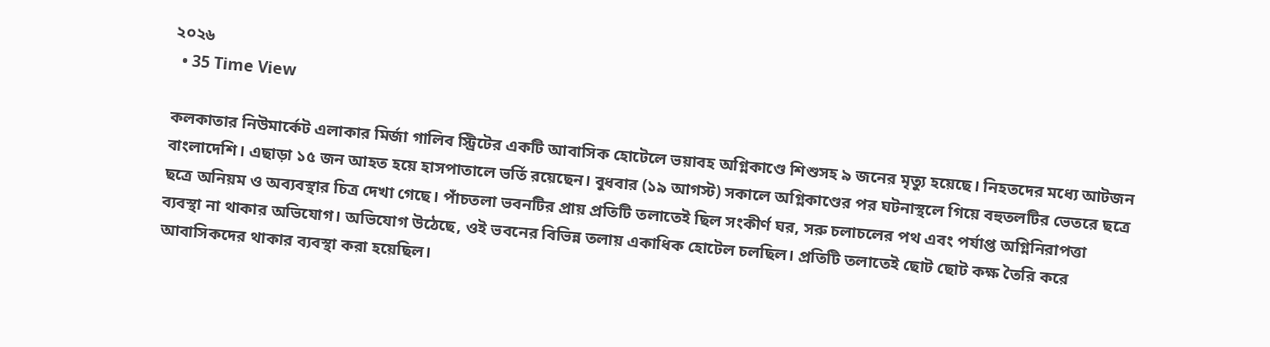২০২৬
  • 35 Time View

কলকাতার নিউমার্কেট এলাকার মির্জা গালিব স্ট্রিটের একটি আবাসিক হোটেলে ভয়াবহ অগ্নিকাণ্ডে শিশুসহ ৯ জনের মৃত্যু হয়েছে। নিহতদের মধ্যে আটজন বাংলাদেশি। এছাড়া ১৫ জন আহত হয়ে হাসপাতালে ভর্তি রয়েছেন। বুধবার (১৯ আগস্ট) সকালে অগ্নিকাণ্ডের পর ঘটনাস্থলে গিয়ে বহুতলটির ভেতরে ছত্রে ছত্রে অনিয়ম ও অব্যবস্থার চিত্র দেখা গেছে। পাঁচতলা ভবনটির প্রায় প্রতিটি তলাতেই ছিল সংকীর্ণ ঘর, সরু চলাচলের পথ এবং পর্যাপ্ত অগ্নিনিরাপত্তা ব্যবস্থা না থাকার অভিযোগ। অভিযোগ উঠেছে, ওই ভবনের বিভিন্ন তলায় একাধিক হোটেল চলছিল। প্রতিটি তলাতেই ছোট ছোট কক্ষ তৈরি করে আবাসিকদের থাকার ব্যবস্থা করা হয়েছিল।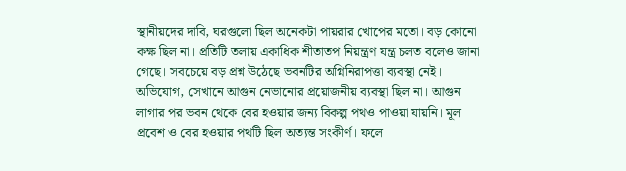স্থানীয়দের দাবি, ঘরগুলো ছিল অনেকটা পায়রার খোপের মতো। বড় কোনো কক্ষ ছিল না। প্রতিটি তলায় একাধিক শীতাতপ নিয়ন্ত্রণ যন্ত্র চলত বলেও জানা গেছে। সবচেয়ে বড় প্রশ্ন উঠেছে ভবনটির অগ্নিনিরাপত্তা ব্যবস্থা নেই। অভিযোগ, সেখানে আগুন নেভানোর প্রয়োজনীয় ব্যবস্থা ছিল না। আগুন লাগার পর ভবন থেকে বের হওয়ার জন্য বিকল্প পথও পাওয়া যায়নি। মূল প্রবেশ ও বের হওয়ার পথটি ছিল অত্যন্ত সংকীর্ণ। ফলে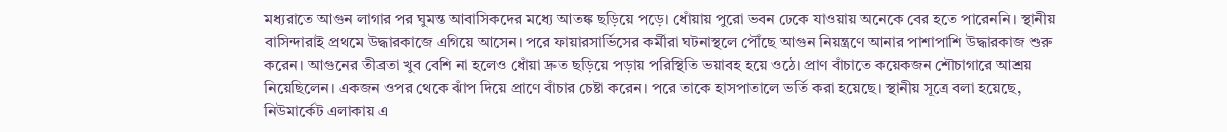মধ্যরাতে আগুন লাগার পর ঘুমন্ত আবাসিকদের মধ্যে আতঙ্ক ছড়িয়ে পড়ে। ধোঁয়ায় পুরো ভবন ঢেকে যাওয়ায় অনেকে বের হতে পারেননি। স্থানীয় বাসিন্দারাই প্রথমে উদ্ধারকাজে এগিয়ে আসেন। পরে ফায়ারসার্ভিসের কর্মীরা ঘটনাস্থলে পৌঁছে আগুন নিয়ন্ত্রণে আনার পাশাপাশি উদ্ধারকাজ শুরু করেন। আগুনের তীব্রতা খুব বেশি না হলেও ধোঁয়া দ্রুত ছড়িয়ে পড়ায় পরিস্থিতি ভয়াবহ হয়ে ওঠে। প্রাণ বাঁচাতে কয়েকজন শৌচাগারে আশ্রয় নিয়েছিলেন। একজন ওপর থেকে ঝাঁপ দিয়ে প্রাণে বাঁচার চেষ্টা করেন। পরে তাকে হাসপাতালে ভর্তি করা হয়েছে। স্থানীয় সূত্রে বলা হয়েছে, নিউমার্কেট এলাকায় এ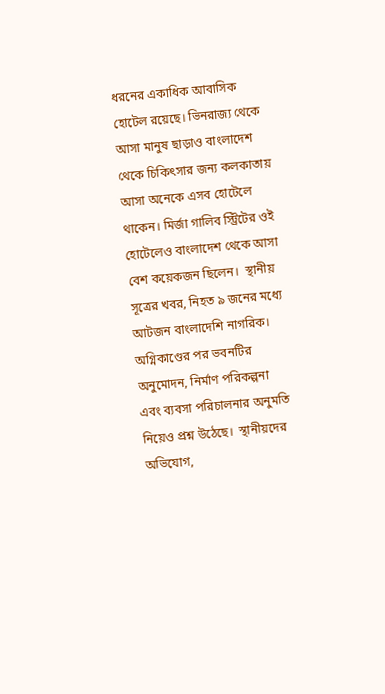ধরনের একাধিক আবাসিক হোটেল রয়েছে। ভিনরাজ্য থেকে আসা মানুষ ছাড়াও বাংলাদেশ থেকে চিকিৎসার জন্য কলকাতায় আসা অনেকে এসব হোটেলে থাকেন। মির্জা গালিব স্ট্রিটের ওই হোটেলেও বাংলাদেশ থেকে আসা বেশ কয়েকজন ছিলেন।  স্থানীয় সূত্রের খবর, নিহত ৯ জনের মধ্যে আটজন বাংলাদেশি নাগরিক। অগ্নিকাণ্ডের পর ভবনটির অনুমোদন, নির্মাণ পরিকল্পনা এবং ব্যবসা পরিচালনার অনুমতি নিয়েও প্রশ্ন উঠেছে।  স্থানীয়দের অভিযোগ,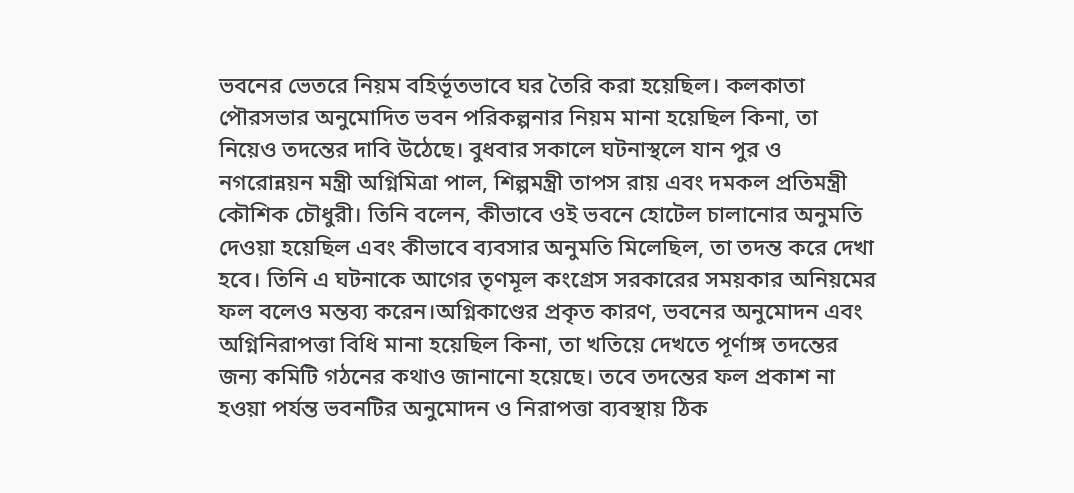ভবনের ভেতরে নিয়ম বহির্ভূতভাবে ঘর তৈরি করা হয়েছিল। কলকাতা পৌরসভার অনুমোদিত ভবন পরিকল্পনার নিয়ম মানা হয়েছিল কিনা, তা নিয়েও তদন্তের দাবি উঠেছে। বুধবার সকালে ঘটনাস্থলে যান পুর ও নগরোন্নয়ন মন্ত্রী অগ্নিমিত্রা পাল, শিল্পমন্ত্রী তাপস রায় এবং দমকল প্রতিমন্ত্রী কৌশিক চৌধুরী। তিনি বলেন, কীভাবে ওই ভবনে হোটেল চালানোর অনুমতি দেওয়া হয়েছিল এবং কীভাবে ব্যবসার অনুমতি মিলেছিল, তা তদন্ত করে দেখা হবে। তিনি এ ঘটনাকে আগের তৃণমূল কংগ্রেস সরকারের সময়কার অনিয়মের ফল বলেও মন্তব্য করেন।অগ্নিকাণ্ডের প্রকৃত কারণ, ভবনের অনুমোদন এবং অগ্নিনিরাপত্তা বিধি মানা হয়েছিল কিনা, তা খতিয়ে দেখতে পূর্ণাঙ্গ তদন্তের জন্য কমিটি গঠনের কথাও জানানো হয়েছে। তবে তদন্তের ফল প্রকাশ না হওয়া পর্যন্ত ভবনটির অনুমোদন ও নিরাপত্তা ব্যবস্থায় ঠিক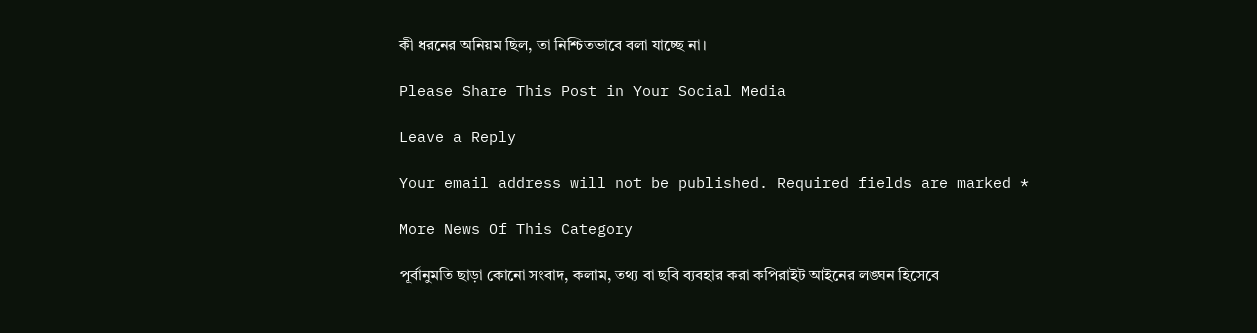কী ধরনের অনিয়ম ছিল, তা নিশ্চিতভাবে বলা যাচ্ছে না।

Please Share This Post in Your Social Media

Leave a Reply

Your email address will not be published. Required fields are marked *

More News Of This Category

পূর্বানুমতি ছাড়া কোনো সংবাদ, কলাম, তথ্য বা ছবি ব্যবহার করা কপিরাইট আইনের লঙ্ঘন হিসেবে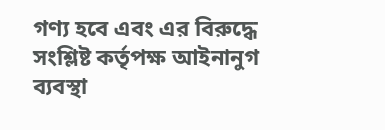গণ্য হবে এবং এর বিরুদ্ধে সংশ্লিষ্ট কর্তৃপক্ষ আইনানুগ ব্যবস্থা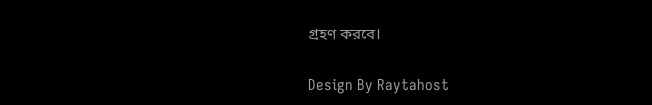গ্রহণ করবে।

Design By Raytahost